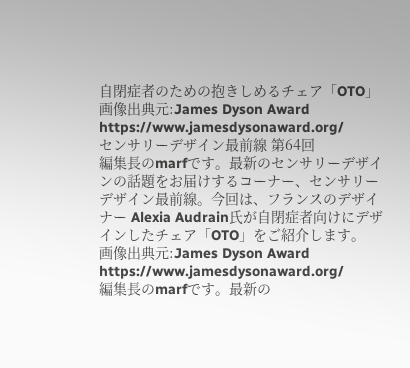自閉症者のための抱きしめるチェア「OTO」
画像出典元:James Dyson Award https://www.jamesdysonaward.org/
センサリーデザイン最前線 第64回
編集長のmarfです。最新のセンサリーデザインの話題をお届けするコーナー、センサリーデザイン最前線。今回は、フランスのデザイナー Alexia Audrain氏が自閉症者向けにデザインしたチェア「OTO」をご紹介します。
画像出典元:James Dyson Award https://www.jamesdysonaward.org/
編集長のmarfです。最新の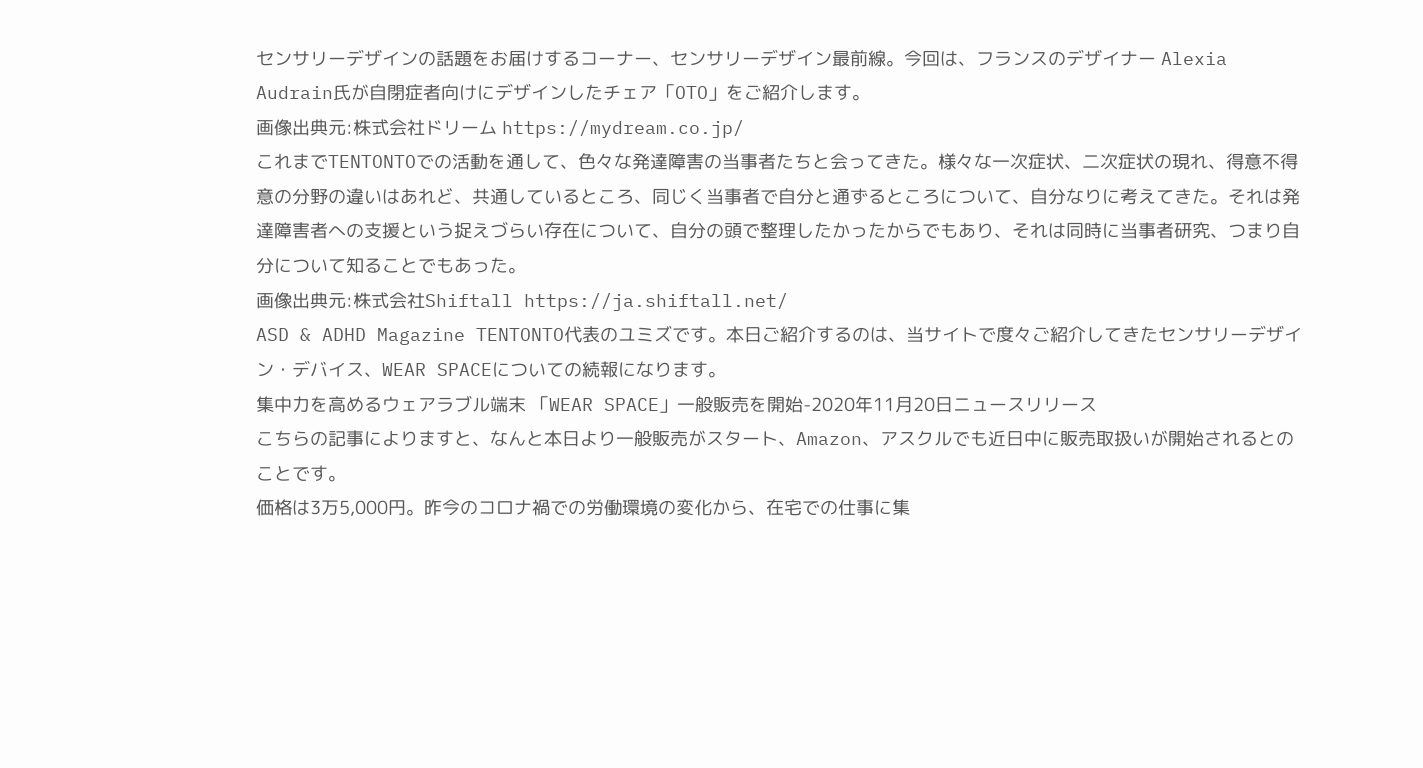センサリーデザインの話題をお届けするコーナー、センサリーデザイン最前線。今回は、フランスのデザイナー Alexia Audrain氏が自閉症者向けにデザインしたチェア「OTO」をご紹介します。
画像出典元:株式会社ドリーム https://mydream.co.jp/
これまでTENTONTOでの活動を通して、色々な発達障害の当事者たちと会ってきた。様々な一次症状、二次症状の現れ、得意不得意の分野の違いはあれど、共通しているところ、同じく当事者で自分と通ずるところについて、自分なりに考えてきた。それは発達障害者への支援という捉えづらい存在について、自分の頭で整理したかったからでもあり、それは同時に当事者研究、つまり自分について知ることでもあった。
画像出典元:株式会社Shiftall https://ja.shiftall.net/
ASD & ADHD Magazine TENTONTO代表のユミズです。本日ご紹介するのは、当サイトで度々ご紹介してきたセンサリーデザイン・デバイス、WEAR SPACEについての続報になります。
集中力を高めるウェアラブル端末 「WEAR SPACE」一般販売を開始-2020年11月20日ニュースリリース
こちらの記事によりますと、なんと本日より一般販売がスタート、Amazon、アスクルでも近日中に販売取扱いが開始されるとのことです。
価格は3万5,000円。昨今のコロナ禍での労働環境の変化から、在宅での仕事に集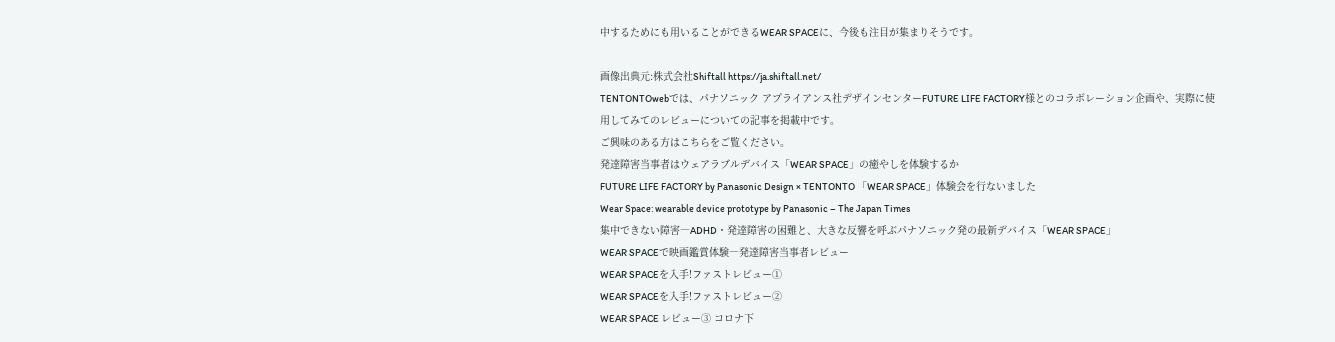中するためにも用いることができるWEAR SPACEに、今後も注目が集まりそうです。

画像出典元:株式会社Shiftall https://ja.shiftall.net/
TENTONTOwebでは、パナソニック アプライアンス社デザインセンターFUTURE LIFE FACTORY様とのコラボレーション企画や、実際に使用してみてのレビューについての記事を掲載中です。
ご興味のある方はこちらをご覧ください。
発達障害当事者はウェアラブルデバイス「WEAR SPACE」の癒やしを体験するか
FUTURE LIFE FACTORY by Panasonic Design × TENTONTO 「WEAR SPACE」体験会を行ないました
Wear Space: wearable device prototype by Panasonic – The Japan Times
集中できない障害―ADHD・発達障害の困難と、大きな反響を呼ぶパナソニック発の最新デバイス「WEAR SPACE」
WEAR SPACEで映画鑑賞体験―発達障害当事者レビュー
WEAR SPACEを入手!ファストレビュー①
WEAR SPACEを入手!ファストレビュー②
WEAR SPACE レビュー③ コロナ下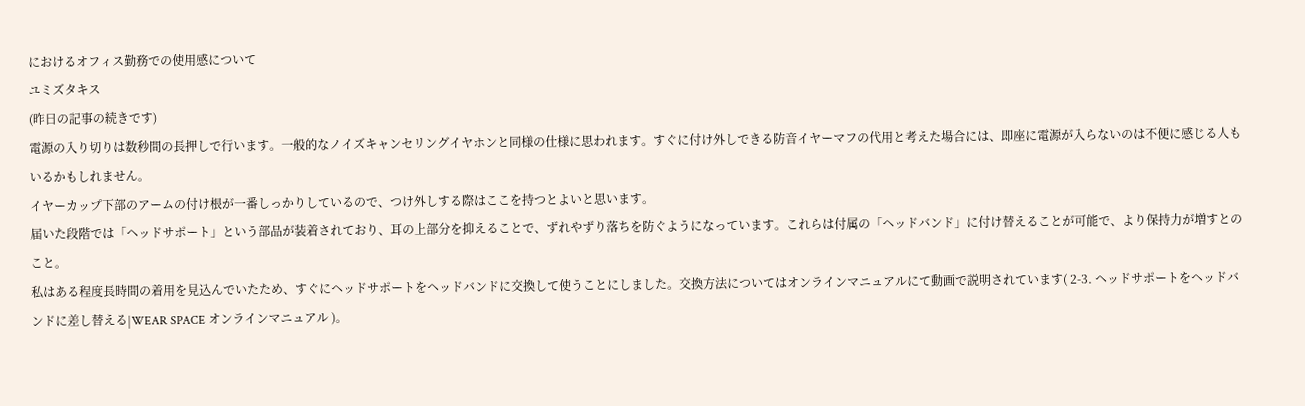におけるオフィス勤務での使用感について
ユミズタキス
(昨日の記事の続きです)
電源の入り切りは数秒間の長押しで行います。一般的なノイズキャンセリングイヤホンと同様の仕様に思われます。すぐに付け外しできる防音イヤーマフの代用と考えた場合には、即座に電源が入らないのは不便に感じる人もいるかもしれません。
イヤーカップ下部のアームの付け根が一番しっかりしているので、つけ外しする際はここを持つとよいと思います。
届いた段階では「ヘッドサポート」という部品が装着されており、耳の上部分を抑えることで、ずれやずり落ちを防ぐようになっています。これらは付属の「ヘッドバンド」に付け替えることが可能で、より保持力が増すとのこと。
私はある程度長時間の着用を見込んでいたため、すぐにヘッドサポートをヘッドバンドに交換して使うことにしました。交換方法についてはオンラインマニュアルにて動画で説明されています( 2-3. ヘッドサポートをヘッドバンドに差し替える|WEAR SPACE オンラインマニュアル )。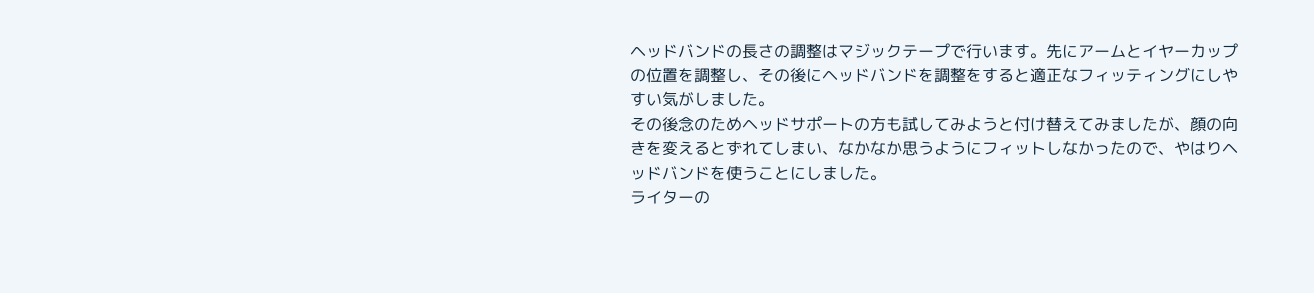ヘッドバンドの長さの調整はマジックテープで行います。先にアームとイヤーカップの位置を調整し、その後にヘッドバンドを調整をすると適正なフィッティングにしやすい気がしました。
その後念のためヘッドサポートの方も試してみようと付け替えてみましたが、顔の向きを変えるとずれてしまい、なかなか思うようにフィットしなかったので、やはりヘッドバンドを使うことにしました。
ライターの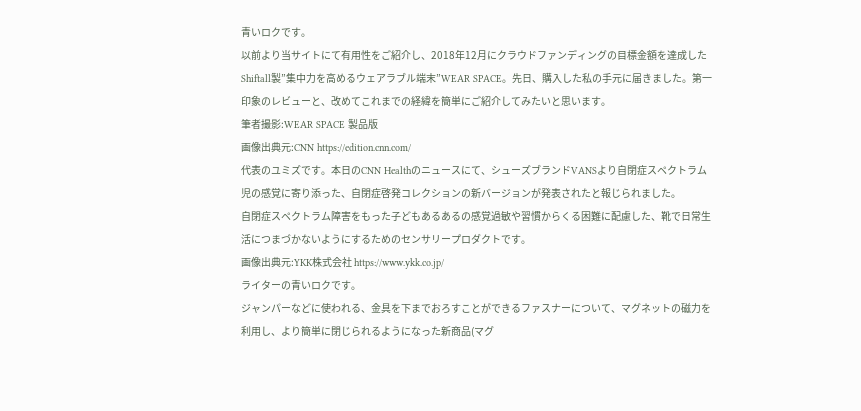青いロクです。
以前より当サイトにて有用性をご紹介し、2018年12月にクラウドファンディングの目標金額を達成したShiftall製”集中力を高めるウェアラブル端末”WEAR SPACE。先日、購入した私の手元に届きました。第一印象のレビューと、改めてこれまでの経緯を簡単にご紹介してみたいと思います。
筆者撮影:WEAR SPACE 製品版
画像出典元:CNN https://edition.cnn.com/
代表のユミズです。本日のCNN Healthのニュースにて、シューズブランドVANSより自閉症スペクトラム児の感覚に寄り添った、自閉症啓発コレクションの新バージョンが発表されたと報じられました。
自閉症スペクトラム障害をもった子どもあるあるの感覚過敏や習慣からくる困難に配慮した、靴で日常生活につまづかないようにするためのセンサリープロダクトです。
画像出典元:YKK株式会社 https://www.ykk.co.jp/
ライターの青いロクです。
ジャンパーなどに使われる、金具を下までおろすことができるファスナーについて、マグネットの磁力を利用し、より簡単に閉じられるようになった新商品(マグ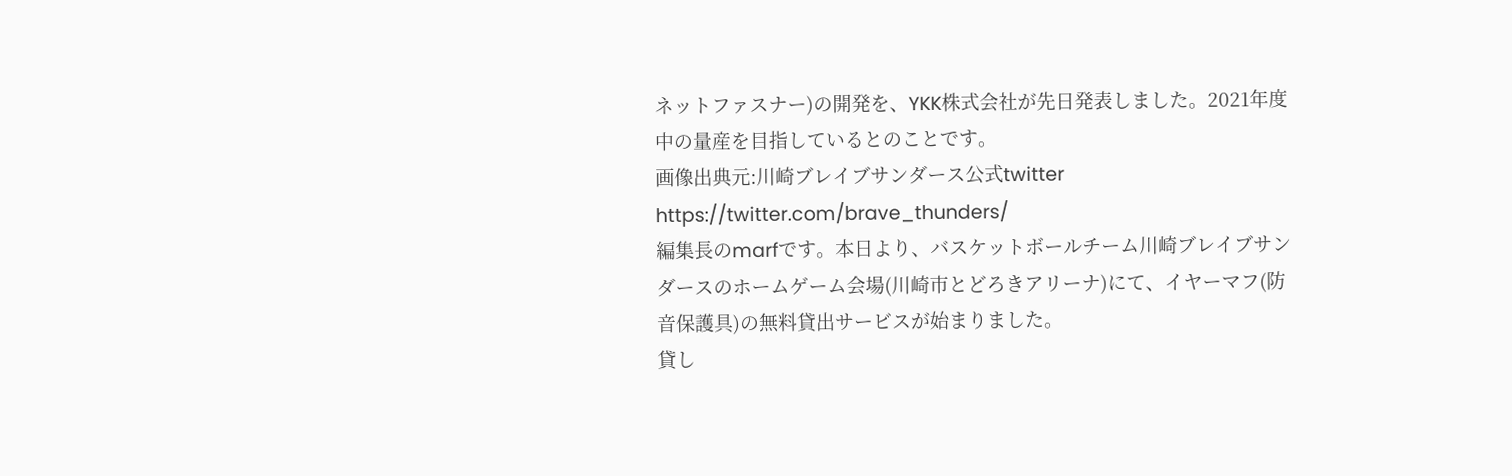ネットファスナー)の開発を、YKK株式会社が先日発表しました。2021年度中の量産を目指しているとのことです。
画像出典元:川崎ブレイブサンダース公式twitter
https://twitter.com/brave_thunders/
編集長のmarfです。本日より、バスケットボールチーム川崎ブレイブサンダースのホームゲーム会場(川崎市とどろきアリーナ)にて、イヤーマフ(防音保護具)の無料貸出サービスが始まりました。
貸し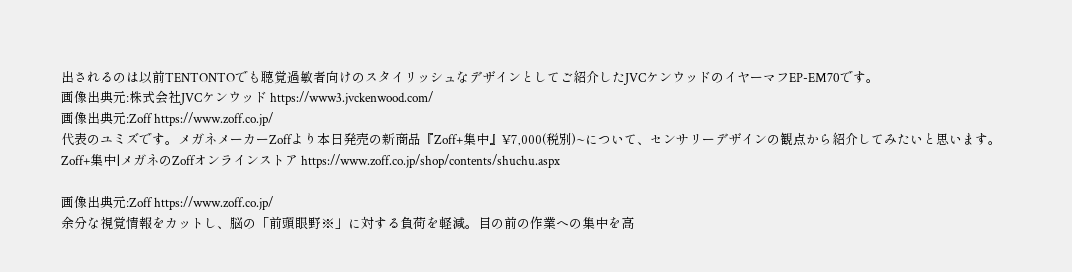出されるのは以前TENTONTOでも聴覚過敏者向けのスタイリッシュなデザインとしてご紹介したJVCケンウッドのイヤーマフEP-EM70です。
画像出典元:株式会社JVCケンウッド https://www3.jvckenwood.com/
画像出典元:Zoff https://www.zoff.co.jp/
代表のユミズです。メガネメーカーZoffより本日発売の新商品『Zoff+集中』¥7,000(税別)~について、センサリーデザインの観点から紹介してみたいと思います。
Zoff+集中|メガネのZoffオンラインストア https://www.zoff.co.jp/shop/contents/shuchu.aspx

画像出典元:Zoff https://www.zoff.co.jp/
余分な視覚情報をカットし、脳の「前頭眼野※」に対する負荷を軽減。目の前の作業への集中を高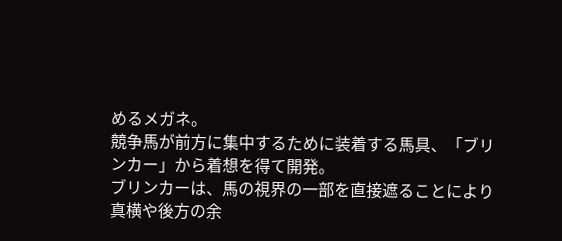めるメガネ。
競争馬が前方に集中するために装着する馬具、「ブリンカー」から着想を得て開発。
ブリンカーは、馬の視界の一部を直接遮ることにより真横や後方の余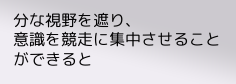分な視野を遮り、
意識を競走に集中させることができると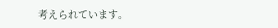考えられています。